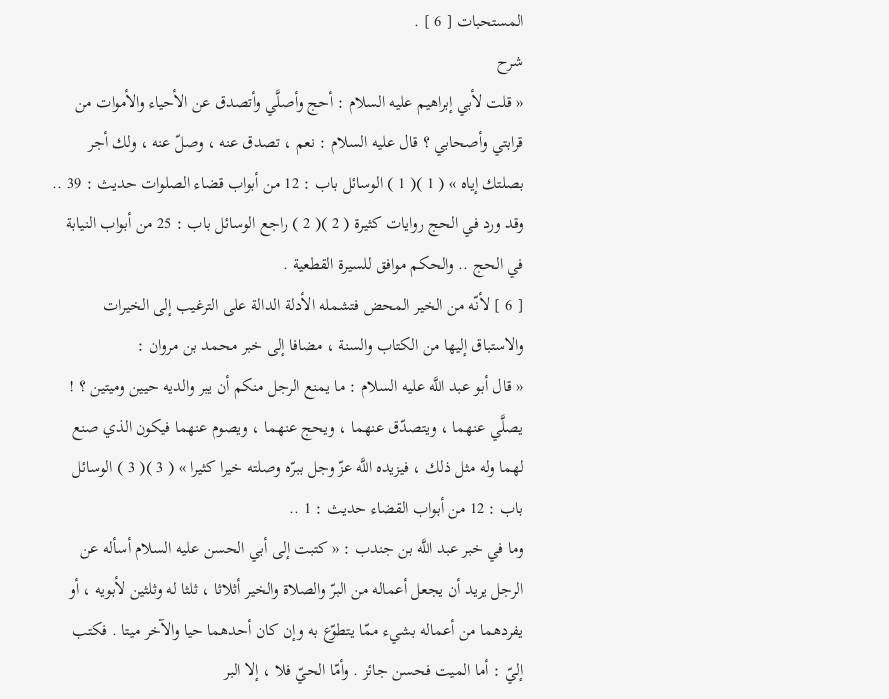المستحبات [ 6 ] .
شرح
« قلت لأبي إبراهيم عليه السلام : أحج وأصلَّي وأتصدق عن الأحياء والأموات من قرابتي وأصحابي ؟ قال عليه السلام : نعم ، تصدق عنه ، وصلّ عنه ، ولك أجر بصلتك إياه » ( 1 )( 1 ) الوسائل باب : 12 من أبواب قضاء الصلوات حديث : 39 ..
وقد ورد في الحج روايات كثيرة ( 2 )( 2 ) راجع الوسائل باب : 25 من أبواب النيابة في الحج .. والحكم موافق للسيرة القطعية .
[ 6 ] لأنّه من الخير المحض فتشمله الأدلة الدالة على الترغيب إلى الخيرات والاستباق إليها من الكتاب والسنة ، مضافا إلى خبر محمد بن مروان :
« قال أبو عبد اللَّه عليه السلام : ما يمنع الرجل منكم أن يبر والديه حيين وميتين ؟ ! يصلَّي عنهما ، ويتصدّق عنهما ، ويحج عنهما ، ويصوم عنهما فيكون الذي صنع لهما وله مثل ذلك ، فيزيده اللَّه عزّ وجل ببرّه وصلته خيرا كثيرا » ( 3 )( 3 ) الوسائل باب : 12 من أبواب القضاء حديث : 1 ..
وما في خبر عبد اللَّه بن جندب : « كتبت إلى أبي الحسن عليه السلام أسأله عن الرجل يريد أن يجعل أعماله من البرّ والصلاة والخير أثلاثا ، ثلثا له وثلثين لأبويه ، أو يفردهما من أعماله بشيء ممّا يتطوّع به وإن كان أحدهما حيا والآخر ميتا . فكتب إليّ : أما الميت فحسن جائز . وأمّا الحيّ فلا ، إلا البر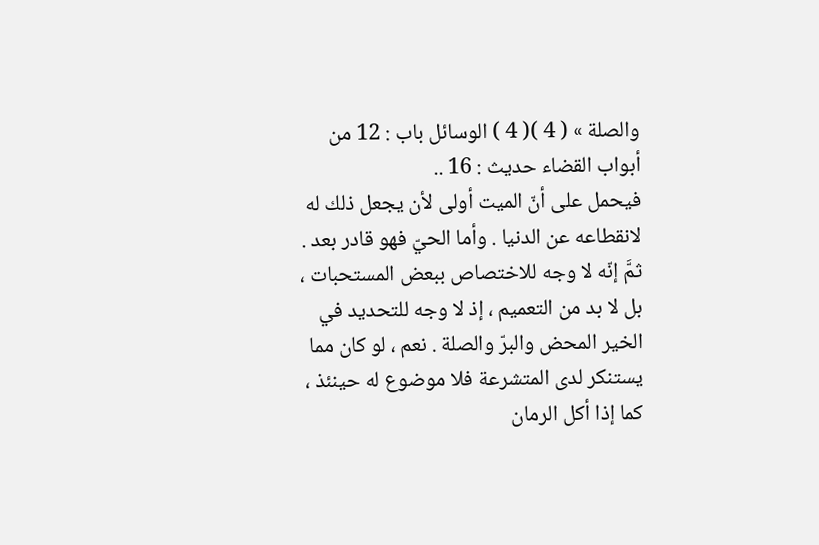والصلة » ( 4 )( 4 ) الوسائل باب : 12 من أبواب القضاء حديث : 16 ..
فيحمل على أنّ الميت أولى لأن يجعل ذلك له لانقطاعه عن الدنيا . وأما الحيّ فهو قادر بعد .
ثمَّ إنّه لا وجه للاختصاص ببعض المستحبات ، بل لا بد من التعميم ، إذ لا وجه للتحديد في الخير المحض والبرّ والصلة . نعم ، لو كان مما يستنكر لدى المتشرعة فلا موضوع له حينئذ ، كما إذا أكل الرمان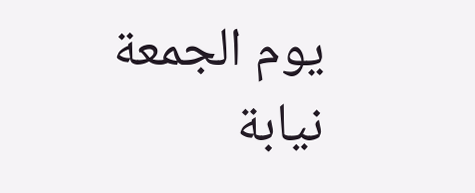يوم الجمعة نيابة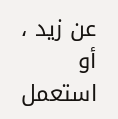عن زيد ، أو استعمل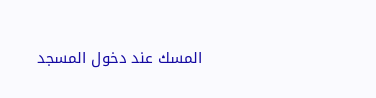المسك عند دخول المسجد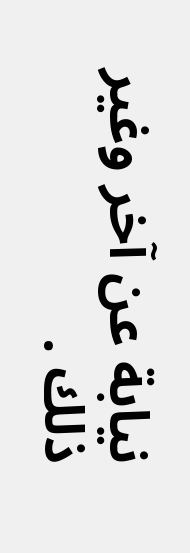نيابة عن آخر وغير ذلك .